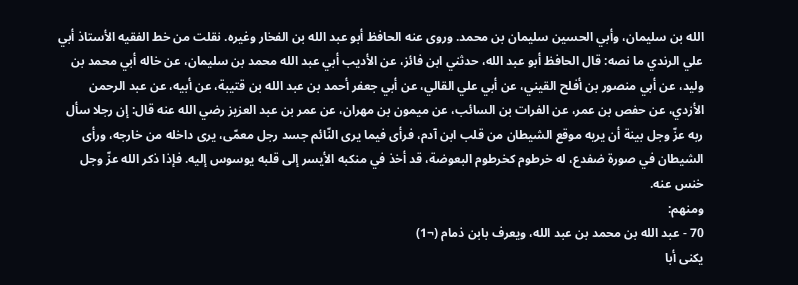الله بن سليمان، وأبي الحسين سليمان بن محمد. وروى عنه الحافظ أبو عبد الله بن الفخار وغيره. نقلت من خط الفقيه الأستاذ أبي علي الرندي ما نصه: قال الحافظ أبو عبد الله، حدثني ابن فائز، عن الأديب أبي عبد الله محمد بن سليمان، عن خاله أبي محمد بن وليد، عن أبي منصور بن أفلح القيني، عن أبي علي القالي، عن أبي جعفر أحمد بن عبد الله بن قتيبة، عن أبيه، عن عبد الرحمن الأزدي، عن حفص بن عمر، عن الفرات بن السائب، عن ميمون بن مهران، عن عمر بن عبد العزيز رضي الله عنه قال: إن رجلا سأل ربه عزّ وجل بينة أن يريه موقع الشيطان من قلب ابن آدم، فرأى فيما يرى النّائم جسد رجل معمّى، يرى داخله من خارجه، ورأى الشيطان في صورة ضفدع، له خرطوم كخرطوم البعوضة، قد أخذ في منكبه الأيسر إلى قلبه يوسوس إليه. فإذا ذكر الله عزّ وجل خنس عنه.
ومنهم:
70 - عبد الله بن محمد بن عبد الله، ويعرف بابن ذمام (¬1)
يكنى أبا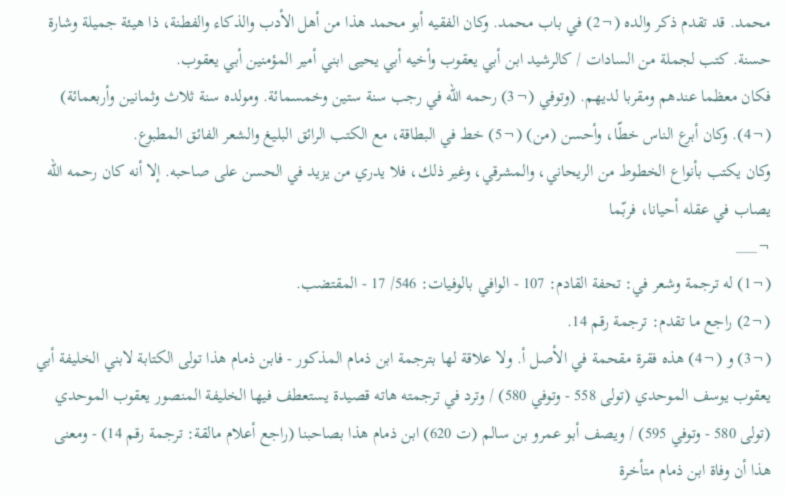محمد. قد تقدم ذكر والده (¬2) في باب محمد. وكان الفقيه أبو محمد هذا من أهل الأدب والذكاء والفطنة، ذا هيئة جميلة وشارة حسنة. كتب لجملة من السادات / كالرشيد ابن أبي يعقوب وأخيه أبي يحيى ابني أمير المؤمنين أبي يعقوب.
فكان معظما عندهم ومقربا لديهم. (وتوفي (¬3) رحمه الله في رجب سنة ستين وخمسمائة. ومولده سنة ثلاث وثمانين وأربعمائة) (¬4). وكان أبرع الناس خطّا، وأحسن (من) (¬5) خط في البطاقة، مع الكتب الرائق البليغ والشعر الفائق المطبوع.
وكان يكتب بأنواع الخطوط من الريحاني، والمشرقي، وغير ذلك، فلا يدري من يزيد في الحسن على صاحبه. إلا أنه كان رحمه الله يصاب في عقله أحيانا، فربّما
¬___
(¬1) له ترجمة وشعر في: تحفة القادم: 107 - الوافي بالوفيات: 546/ 17 - المقتضب.
(¬2) راجع ما تقدم: ترجمة رقم 14.
(¬3) و (¬4) هذه فقرة مقحمة في الأصل أ. ولا علاقة لها بترجمة ابن ذمام المذكور - فابن ذمام هذا تولى الكتابة لابني الخليفة أبي يعقوب يوسف الموحدي (تولى 558 - وتوفي 580) / وترد في ترجمته هاته قصيدة يستعطف فيها الخليفة المنصور يعقوب الموحدي (تولى 580 - وتوفي 595) / ويصف أبو عمرو بن سالم (ت 620) ابن ذمام هذا بصاحبنا (راجع أعلام مالقة: ترجمة رقم 14) - ومعنى هذا أن وفاة ابن ذمام متأخرة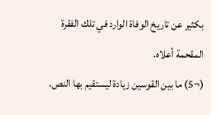بكثير عن تاريخ الوفاة الوارد في تلك الفقرة المقحمة أعلاه.
(¬5) ما بين القوسين زيادة ليستقيم بها النص.